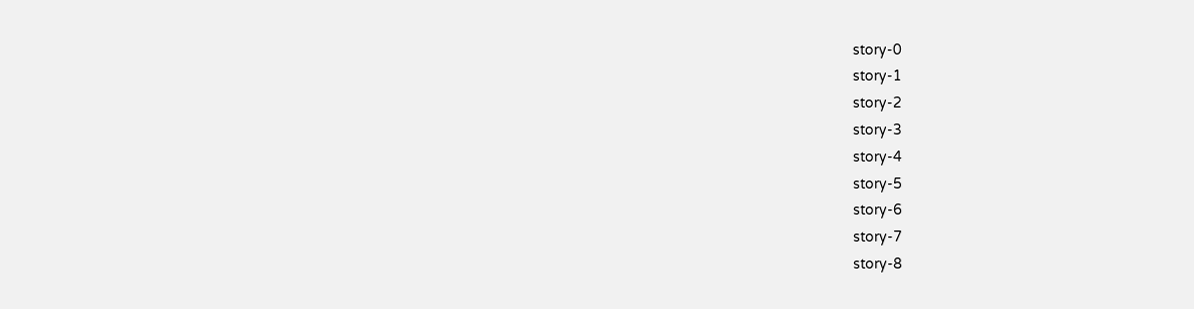story-0
story-1
story-2
story-3
story-4
story-5
story-6
story-7
story-8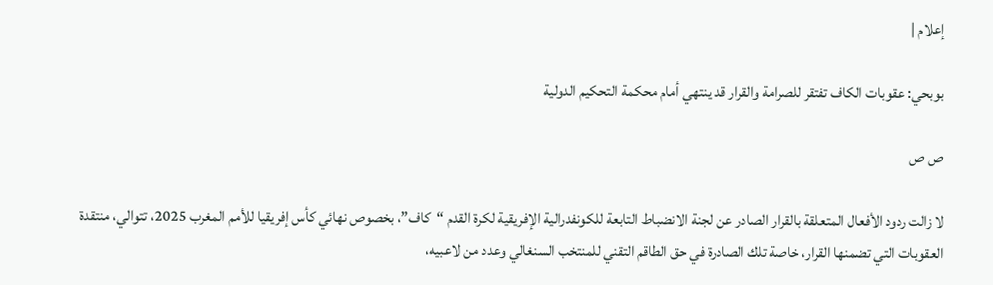إعلام |

بوبحي: عقوبات الكاف تفتقر للصرامة والقرار قد ينتهي أمام محكمة التحكيم الدولية

ص ص

لا زالت ردود الأفعال المتعلقة بالقرار الصادر عن لجنة الانضباط التابعة للكونفدرالية الإفريقية لكرة القدم “كاف”، بخصوص نهائي كأس إفريقيا للأمم المغرب 2025، تتوالي، منتقدة العقوبات التي تضمنها القرار، خاصة تلك الصادرة في حق الطاقم التقني للمنتخب السنغالي وعدد من لاعبيه،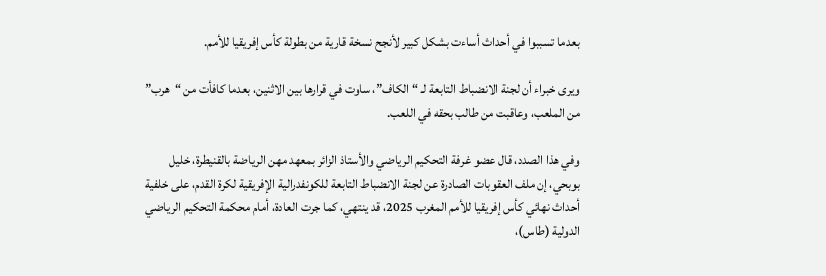بعدما تسببوا في أحداث أساءت بشكل كبير لأنجح نسخة قارية من بطولة كأس إفريقيا للأمم.

ويرى خبراء أن لجنة الانضباط التابعة لـ “الكاف”، ساوت في قرارها بين الاثنين، بعدما كافأت من “هرب” من الملعب، وعاقبت من طالب بحقه في اللعب.

وفي هذا الصدد، قال عضو غرفة التحكيم الرياضي والأستاذ الزائر بمعهد مهن الرياضة بالقنيطرة، خليل بوبحي، إن ملف العقوبات الصادرة عن لجنة الانضباط التابعة للكونفدرالية الإفريقية لكرة القدم، على خلفية أحداث نهائي كأس إفريقيا للأمم المغرب 2025، قد ينتهي، كما جرت العادة، أمام محكمة التحكيم الرياضي الدولية (طاس)،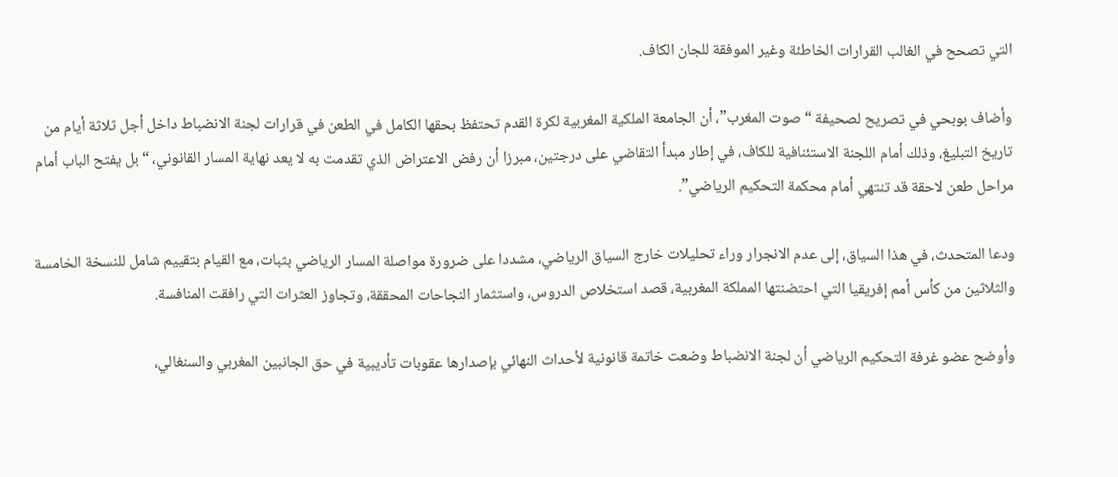التي تصحح في الغالب القرارات الخاطئة وغير الموفقة للجان الكاف.

وأضاف بوبحي في تصريح لصحيفة “صوت المغرب”، أن الجامعة الملكية المغربية لكرة القدم تحتفظ بحقها الكامل في الطعن في قرارات لجنة الانضباط داخل أجل ثلاثة أيام من تاريخ التبليغ، وذلك أمام اللجنة الاستئنافية للكاف، في إطار مبدأ التقاضي على درجتين، مبرزا أن رفض الاعتراض الذي تقدمت به لا يعد نهاية المسار القانوني، “بل يفتح الباب أمام مراحل طعن لاحقة قد تنتهي أمام محكمة التحكيم الرياضي”.

ودعا المتحدث، في هذا السياق، إلى عدم الانجرار وراء تحليلات خارج السياق الرياضي، مشددا على ضرورة مواصلة المسار الرياضي بثبات، مع القيام بتقييم شامل للنسخة الخامسة والثلاثين من كأس أمم إفريقيا التي احتضنتها المملكة المغربية، قصد استخلاص الدروس، واستثمار النجاحات المحققة، وتجاوز العثرات التي رافقت المنافسة.

وأوضح عضو غرفة التحكيم الرياضي أن لجنة الانضباط وضعت خاتمة قانونية لأحداث النهائي بإصدارها عقوبات تأديبية في حق الجانبين المغربي والسنغالي،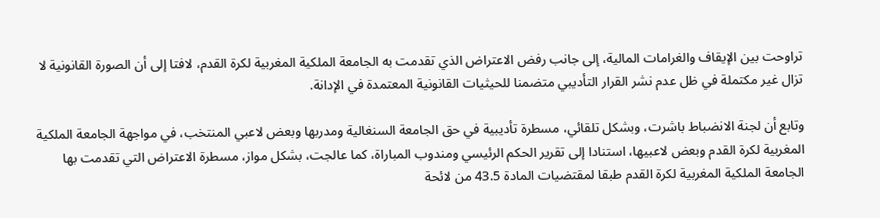تراوحت بين الإيقاف والغرامات المالية، إلى جانب رفض الاعتراض الذي تقدمت به الجامعة الملكية المغربية لكرة القدم، لافتا إلى أن الصورة القانونية لا تزال غير مكتملة في ظل عدم نشر القرار التأديبي متضمنا للحيثيات القانونية المعتمدة في الإدانة.

وتابع أن لجنة الانضباط باشرت، وبشكل تلقائي، مسطرة تأديبية في حق الجامعة السنغالية ومدربها وبعض لاعبي المنتخب، في مواجهة الجامعة الملكية المغربية لكرة القدم وبعض لاعبيها، استنادا إلى تقرير الحكم الرئيسي ومندوب المباراة، كما عالجت، بشكل مواز، مسطرة الاعتراض التي تقدمت بها الجامعة الملكية المغربية لكرة القدم طبقا لمقتضيات المادة 43.5 من لائحة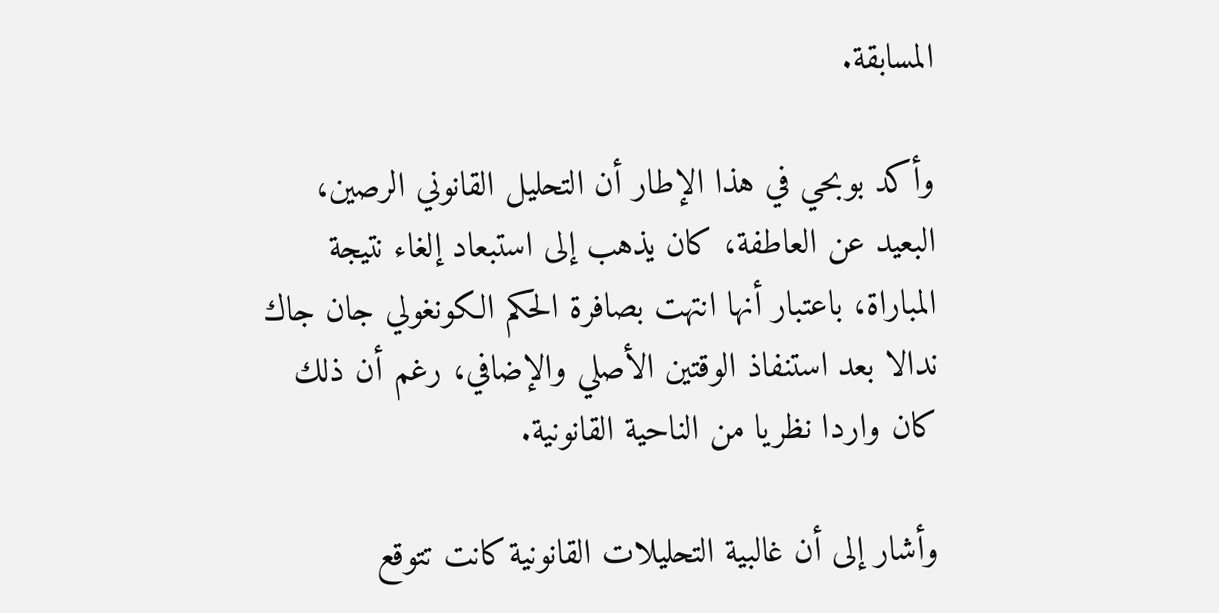المسابقة.

وأكد بوبحي في هذا الإطار أن التحليل القانوني الرصين، البعيد عن العاطفة، كان يذهب إلى استبعاد إلغاء نتيجة المباراة، باعتبار أنها انتهت بصافرة الحكم الكونغولي جان جاك ندالا بعد استنفاذ الوقتين الأصلي والإضافي، رغم أن ذلك كان واردا نظريا من الناحية القانونية.

وأشار إلى أن غالبية التحليلات القانونية كانت تتوقع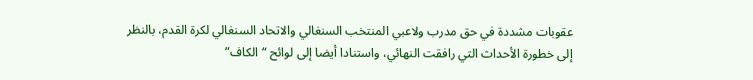عقوبات مشددة في حق مدرب ولاعبي المنتخب السنغالي والاتحاد السنغالي لكرة القدم، بالنظر إلى خطورة الأحداث التي رافقت النهائي، واستنادا أيضا إلى لوائح “الكاف”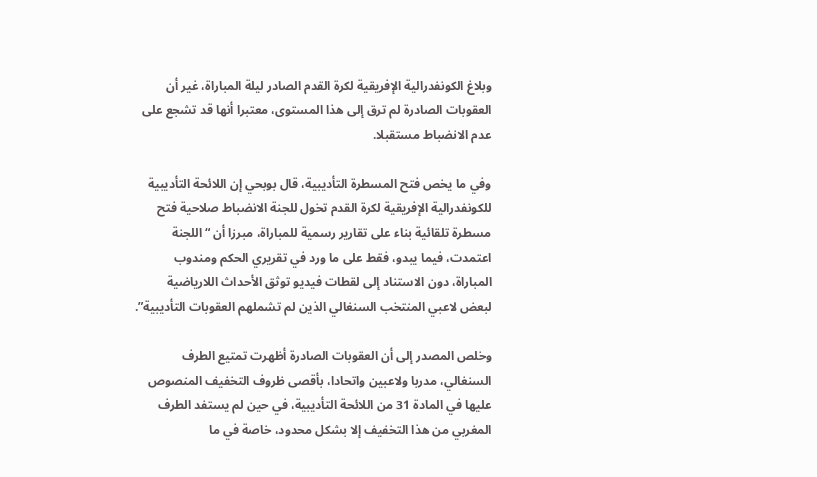وبلاغ الكونفدرالية الإفريقية لكرة القدم الصادر ليلة المباراة، غير أن العقوبات الصادرة لم ترق إلى هذا المستوى، معتبرا أنها قد تشجع على عدم الانضباط مستقبلا.

وفي ما يخص فتح المسطرة التأديبية، قال بوبحي إن اللائحة التأديبية للكونفدرالية الإفريقية لكرة القدم تخول للجنة الانضباط صلاحية فتح مسطرة تلقائية بناء على تقارير رسمية للمباراة، مبرزا أن “اللجنة اعتمدت، فيما يبدو، فقط على ما ورد في تقريري الحكم ومندوب المباراة، دون الاستناد إلى لقطات فيديو توثق الأحداث اللارياضية لبعض لاعبي المنتخب السنغالي الذين لم تشملهم العقوبات التأديبية”.

وخلص المصدر إلى أن العقوبات الصادرة أظهرت تمتيع الطرف السنغالي، مدربا ولاعبين واتحادا، بأقصى ظروف التخفيف المنصوص عليها في المادة 31 من اللائحة التأديبية، في حين لم يستفد الطرف المغربي من هذا التخفيف إلا بشكل محدود، خاصة في ما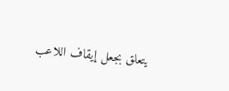يتعلق بجعل إيقاف اللاعب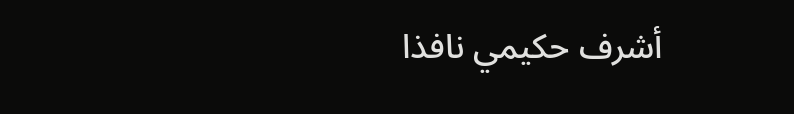أشرف حكيمي نافذا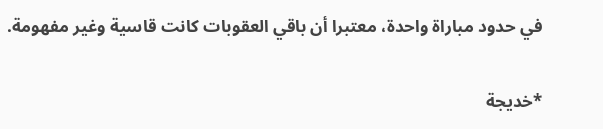في حدود مباراة واحدة، معتبرا أن باقي العقوبات كانت قاسية وغير مفهومة.

*خديجة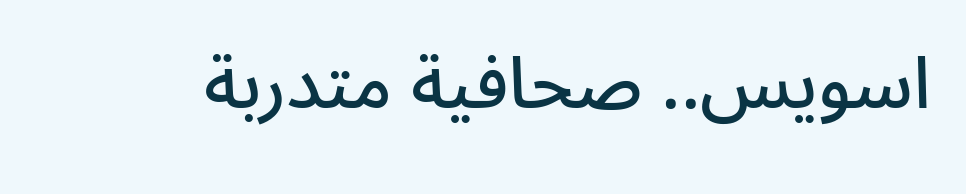اسويس.. صحافية متدربة